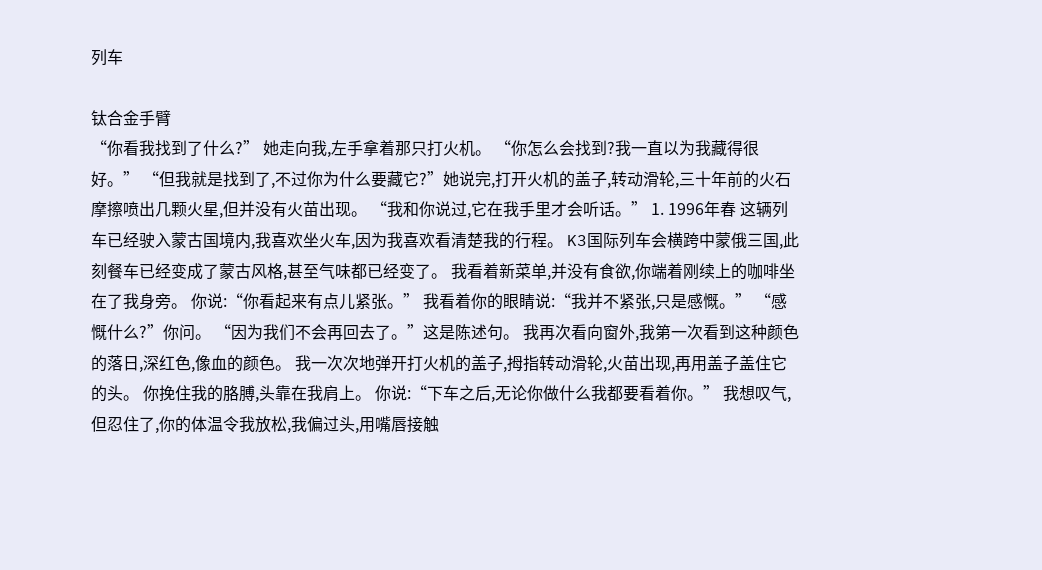列车

钛合金手臂
“你看我找到了什么?” 她走向我,左手拿着那只打火机。 “你怎么会找到?我一直以为我藏得很好。” “但我就是找到了,不过你为什么要藏它?”她说完,打开火机的盖子,转动滑轮,三十年前的火石摩擦喷出几颗火星,但并没有火苗出现。 “我和你说过,它在我手里才会听话。” 1. 1996年春 这辆列车已经驶入蒙古国境内,我喜欢坐火车,因为我喜欢看清楚我的行程。 K3国际列车会横跨中蒙俄三国,此刻餐车已经变成了蒙古风格,甚至气味都已经变了。 我看着新菜单,并没有食欲,你端着刚续上的咖啡坐在了我身旁。 你说:“你看起来有点儿紧张。” 我看着你的眼睛说:“我并不紧张,只是感慨。” “感慨什么?”你问。 “因为我们不会再回去了。”这是陈述句。 我再次看向窗外,我第一次看到这种颜色的落日,深红色,像血的颜色。 我一次次地弹开打火机的盖子,拇指转动滑轮,火苗出现,再用盖子盖住它的头。 你挽住我的胳膊,头靠在我肩上。 你说:“下车之后,无论你做什么我都要看着你。” 我想叹气,但忍住了,你的体温令我放松,我偏过头,用嘴唇接触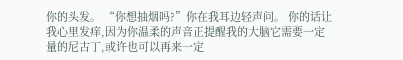你的头发。 “你想抽烟吗?”你在我耳边轻声问。 你的话让我心里发痒,因为你温柔的声音正提醒我的大脑它需要一定量的尼古丁,或许也可以再来一定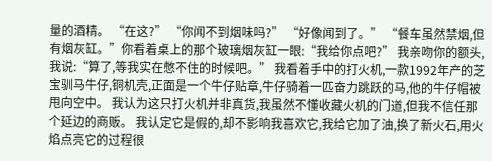量的酒精。 “在这?” “你闻不到烟味吗?” “好像闻到了。” “餐车虽然禁烟,但有烟灰缸。”你看着桌上的那个玻璃烟灰缸一眼:“我给你点吧?” 我亲吻你的额头,我说:“算了,等我实在憋不住的时候吧。” 我看着手中的打火机,一款1992年产的芝宝驯马牛仔,铜机壳,正面是一个牛仔贴章,牛仔骑着一匹奋力跳跃的马,他的牛仔帽被甩向空中。 我认为这只打火机并非真货,我虽然不懂收藏火机的门道,但我不信任那个延边的商贩。 我认定它是假的,却不影响我喜欢它,我给它加了油,换了新火石,用火焰点亮它的过程很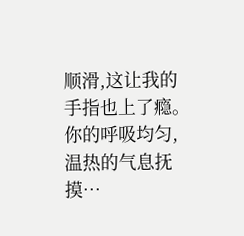顺滑,这让我的手指也上了瘾。 你的呼吸均匀,温热的气息抚摸…